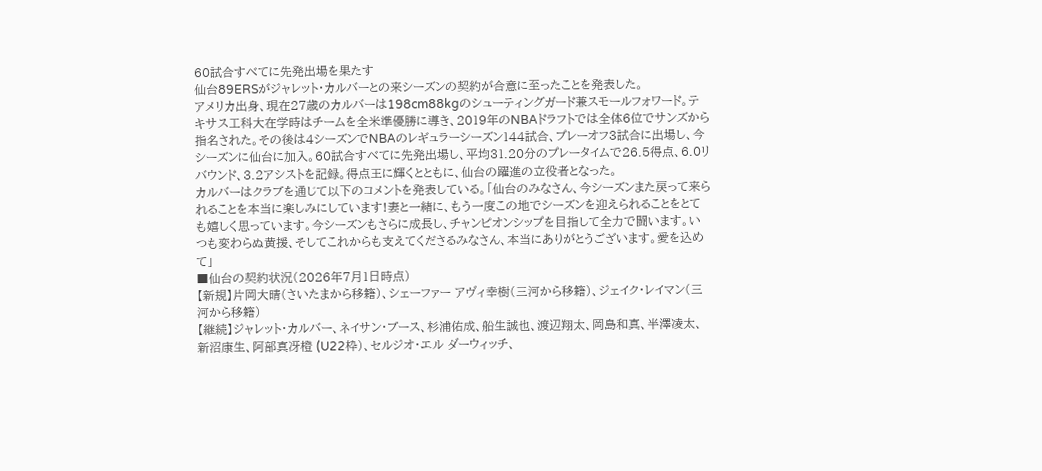60試合すべてに先発出場を果たす
仙台89ERSがジャレット・カルバーとの来シーズンの契約が合意に至ったことを発表した。
アメリカ出身、現在27歳のカルバーは198cm88kgのシューティングガード兼スモールフォワード。テキサス工科大在学時はチームを全米準優勝に導き、2019年のNBAドラフトでは全体6位でサンズから指名された。その後は4シーズンでNBAのレギュラーシーズン144試合、プレーオフ3試合に出場し、今シーズンに仙台に加入。60試合すべてに先発出場し、平均31.20分のプレータイムで26.5得点、6.0リバウンド、3.2アシストを記録。得点王に輝くとともに、仙台の躍進の立役者となった。
カルバーはクラブを通じて以下のコメントを発表している。「仙台のみなさん、今シーズンまた戻って来られることを本当に楽しみにしています!妻と一緒に、もう一度この地でシーズンを迎えられることをとても嬉しく思っています。今シーズンもさらに成長し、チャンピオンシップを目指して全力で闘います。いつも変わらぬ黄援、そしてこれからも支えてくださるみなさん、本当にありがとうございます。愛を込めて」
■仙台の契約状況(2026年7月1日時点)
【新規】片岡大晴(さいたまから移籍)、シェーファー アヴィ幸樹(三河から移籍)、ジェイク・レイマン(三河から移籍)
【継続】ジャレット・カルバー、ネイサン・ブース、杉浦佑成、船生誠也、渡辺翔太、岡島和真、半澤凌太、新沼康生、阿部真冴橙 (U22枠)、セルジオ・エル ダーウィッチ、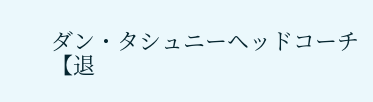ダン・タシュニーヘッドコーチ
【退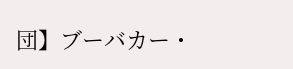団】ブーバカー・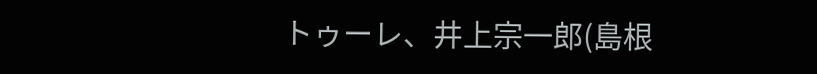トゥーレ、井上宗一郎(島根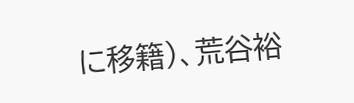に移籍)、荒谷裕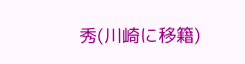秀(川崎に移籍)